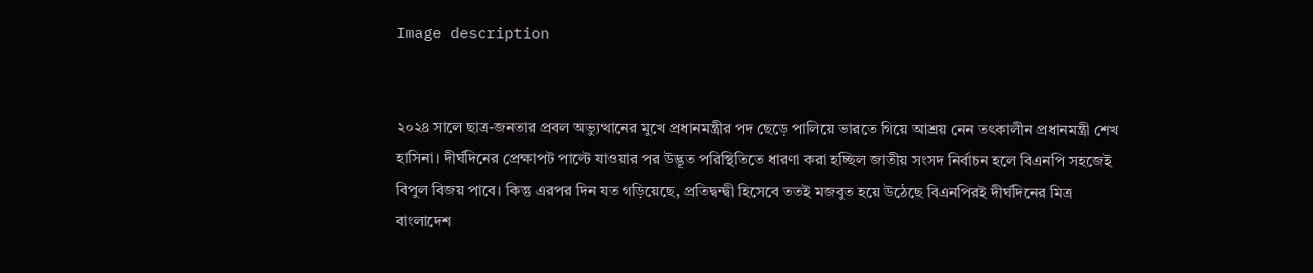Image description


২০২৪ সালে ছাত্র-জনতার প্রবল অভ্যুত্থানের মুখে প্রধানমন্ত্রীর পদ ছেড়ে পালিয়ে ভারতে গিয়ে আশ্রয় নেন তৎকালীন প্রধানমন্ত্রী শেখ হাসিনা। দীর্ঘদিনের প্রেক্ষাপট পাল্টে যাওয়ার পর উদ্ভূত পরিস্থিতিতে ধারণা করা হচ্ছিল জাতীয় সংসদ নির্বাচন হলে বিএনপি সহজেই বিপুল বিজয় পাবে। কিন্তু এরপর দিন যত গড়িয়েছে, প্রতিদ্বন্দ্বী হিসেবে ততই মজবুত হয়ে উঠেছে বিএনপিরই দীর্ঘদিনের মিত্র বাংলাদেশ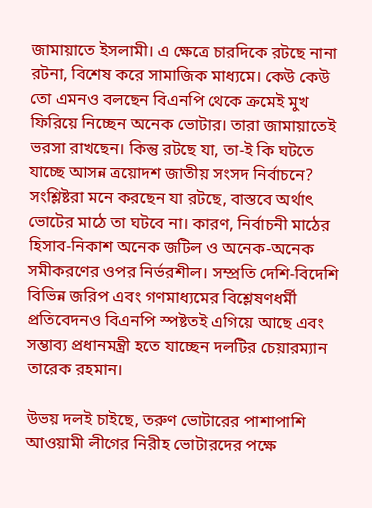জামায়াতে ইসলামী। এ ক্ষেত্রে চারদিকে রটছে নানা রটনা, বিশেষ করে সামাজিক মাধ্যমে। কেউ কেউ তো এমনও বলছেন বিএনপি থেকে ক্রমেই মুখ ফিরিয়ে নিচ্ছেন অনেক ভোটার। তারা জামায়াতেই ভরসা রাখছেন। কিন্তু রটছে যা, তা-ই কি ঘটতে যাচ্ছে আসন্ন ত্রয়োদশ জাতীয় সংসদ নির্বাচনে? সংশ্লিষ্টরা মনে করছেন যা রটছে, বাস্তবে অর্থাৎ ভোটের মাঠে তা ঘটবে না। কারণ, নির্বাচনী মাঠের হিসাব-নিকাশ অনেক জটিল ও অনেক-অনেক সমীকরণের ওপর নির্ভরশীল। সম্প্রতি দেশি-বিদেশি বিভিন্ন জরিপ এবং গণমাধ্যমের বিশ্লেষণধর্মী প্রতিবেদনও বিএনপি স্পষ্টতই এগিয়ে আছে এবং সম্ভাব্য প্রধানমন্ত্রী হতে যাচ্ছেন দলটির চেয়ারম্যান তারেক রহমান।

উভয় দলই চাইছে, তরুণ ভোটারের পাশাপাশি আওয়ামী লীগের নিরীহ ভোটারদের পক্ষে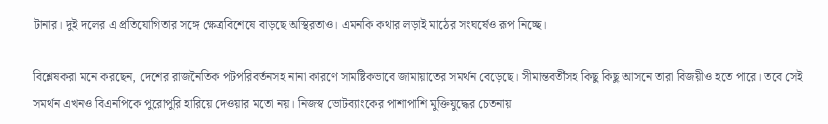টানার। দুই দলের এ প্রতিযোগিতার সঙ্গে ক্ষেত্রবিশেষে বাড়ছে অস্থিরতাও। এমনকি কথার লড়াই মাঠের সংঘর্ষেও রূপ নিচ্ছে।

বিশ্লেষকরা মনে করছেন, দেশের রাজনৈতিক পটপরিবর্তনসহ নানা কারণে সামষ্টিকভাবে জামায়াতের সমর্থন বেড়েছে। সীমান্তবর্তীসহ কিছু কিছু আসনে তারা বিজয়ীও হতে পারে। তবে সেই সমর্থন এখনও বিএনপিকে পুরোপুরি হারিয়ে দেওয়ার মতো নয়। নিজস্ব ভোটব্যাংকের পাশাপাশি মুক্তিযুদ্ধের চেতনায়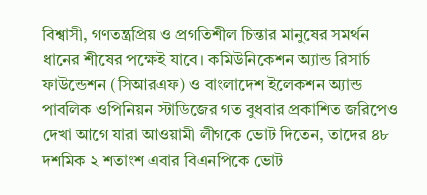বিশ্বাসী, গণতন্ত্রপ্রিয় ও প্রগতিশীল চিন্তার মানুষের সমর্থন ধানের শীষের পক্ষেই যাবে। কমিউনিকেশন অ্যান্ড রিসার্চ ফাউন্ডেশন (সিআরএফ) ও বাংলাদেশ ইলেকশন অ্যান্ড পাবলিক ওপিনিয়ন স্টাডিজের গত বুধবার প্রকাশিত জরিপেও দেখা আগে যারা আওয়ামী লীগকে ভোট দিতেন, তাদের ৪৮ দশমিক ২ শতাংশ এবার বিএনপিকে ভোট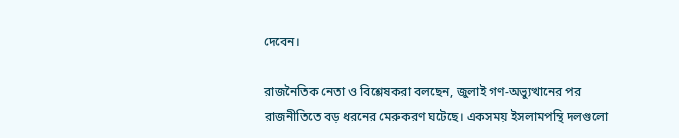দেবেন।

রাজনৈতিক নেতা ও বিশ্লেষকরা বলছেন, জুলাই গণ-অভ্যুত্থানের পর রাজনীতিতে বড় ধরনের মেরুকরণ ঘটেছে। একসময় ইসলামপন্থি দলগুলো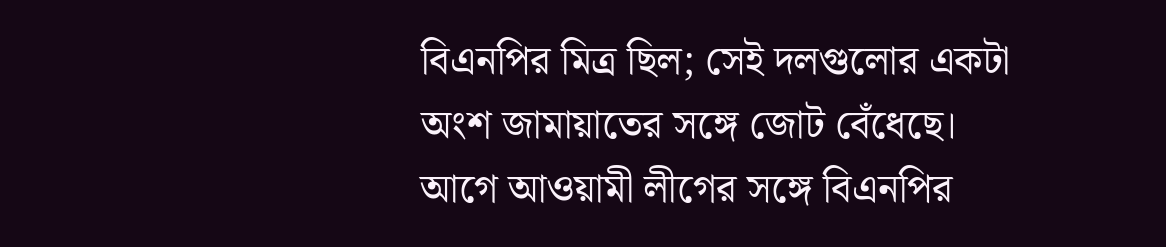বিএনপির মিত্র ছিল; সেই দলগুলোর একটা অংশ জামায়াতের সঙ্গে জোট বেঁধেছে। আগে আওয়ামী লীগের সঙ্গে বিএনপির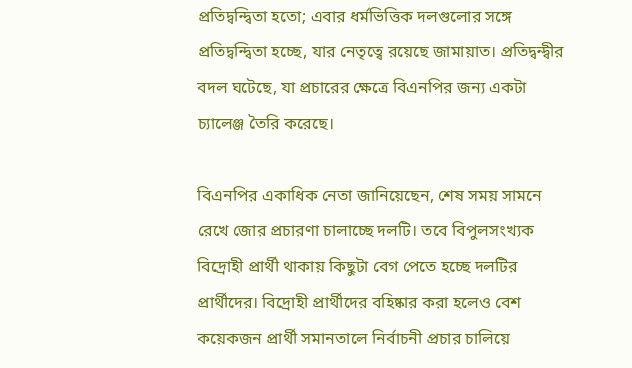প্রতিদ্বন্দ্বিতা হতো; এবার ধর্মভিত্তিক দলগুলোর সঙ্গে প্রতিদ্বন্দ্বিতা হচ্ছে, যার নেতৃত্বে রয়েছে জামায়াত। প্রতিদ্বন্দ্বীর বদল ঘটেছে, যা প্রচারের ক্ষেত্রে বিএনপির জন্য একটা চ্যালেঞ্জ তৈরি করেছে।

বিএনপির একাধিক নেতা জানিয়েছেন, শেষ সময় সামনে রেখে জোর প্রচারণা চালাচ্ছে দলটি। তবে বিপুলসংখ্যক বিদ্রোহী প্রার্থী থাকায় কিছুটা বেগ পেতে হচ্ছে দলটির প্রার্থীদের। বিদ্রোহী প্রার্থীদের বহিষ্কার করা হলেও বেশ কয়েকজন প্রার্থী সমানতালে নির্বাচনী প্রচার চালিয়ে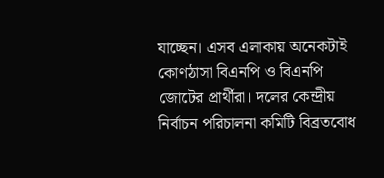যাচ্ছেন। এসব এলাকায় অনেকটাই কোণঠাসা বিএনপি ও বিএনপি জোটের প্রার্থীরা। দলের কেন্দ্রীয় নির্বাচন পরিচালনা কমিটি বিব্রতবোধ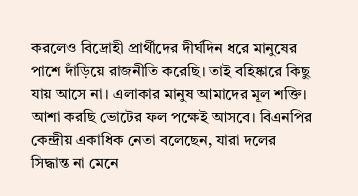করলেও বিদ্রোহী প্রার্থীদের দীর্ঘদিন ধরে মানুষের পাশে দাঁড়িয়ে রাজনীতি করেছি। তাই বহিষ্কারে কিছু যায় আসে না। এলাকার মানুষ আমাদের মূল শক্তি। আশা করছি ভোটের ফল পক্ষেই আসবে। বিএনপির কেন্দ্রীয় একাধিক নেতা বলেছেন, যারা দলের সিদ্ধান্ত না মেনে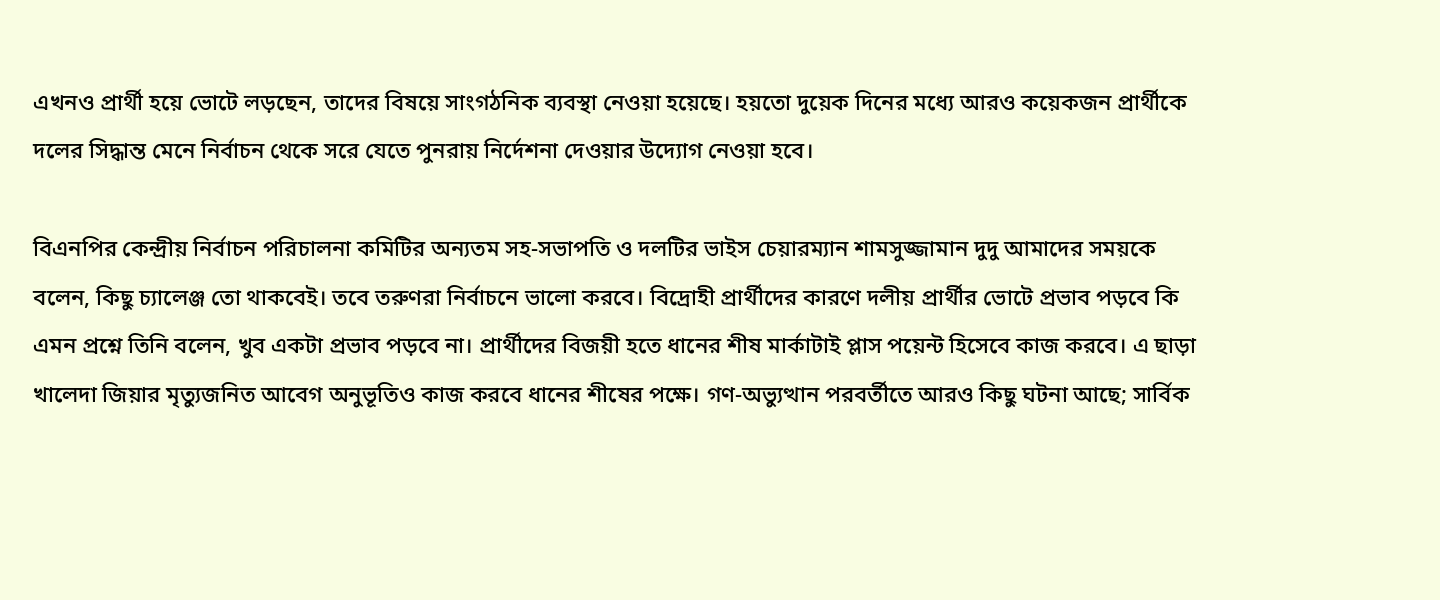এখনও প্রার্থী হয়ে ভোটে লড়ছেন, তাদের বিষয়ে সাংগঠনিক ব্যবস্থা নেওয়া হয়েছে। হয়তো দুয়েক দিনের মধ্যে আরও কয়েকজন প্রার্থীকে দলের সিদ্ধান্ত মেনে নির্বাচন থেকে সরে যেতে পুনরায় নির্দেশনা দেওয়ার উদ্যোগ নেওয়া হবে।

বিএনপির কেন্দ্রীয় নির্বাচন পরিচালনা কমিটির অন্যতম সহ-সভাপতি ও দলটির ভাইস চেয়ারম্যান শামসুজ্জামান দুদু আমাদের সময়কে বলেন, কিছু চ্যালেঞ্জ তো থাকবেই। তবে তরুণরা নির্বাচনে ভালো করবে। বিদ্রোহী প্রার্থীদের কারণে দলীয় প্রার্থীর ভোটে প্রভাব পড়বে কি এমন প্রশ্নে তিনি বলেন, খুব একটা প্রভাব পড়বে না। প্রার্থীদের বিজয়ী হতে ধানের শীষ মার্কাটাই প্লাস পয়েন্ট হিসেবে কাজ করবে। এ ছাড়া খালেদা জিয়ার মৃত্যুজনিত আবেগ অনুভূতিও কাজ করবে ধানের শীষের পক্ষে। গণ-অভ্যুত্থান পরবর্তীতে আরও কিছু ঘটনা আছে; সার্বিক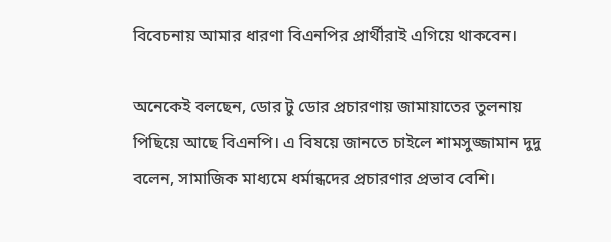বিবেচনায় আমার ধারণা বিএনপির প্রার্থীরাই এগিয়ে থাকবেন।

অনেকেই বলছেন, ডোর টু ডোর প্রচারণায় জামায়াতের তুলনায় পিছিয়ে আছে বিএনপি। এ বিষয়ে জানতে চাইলে শামসুজ্জামান দুদু বলেন, সামাজিক মাধ্যমে ধর্মান্ধদের প্রচারণার প্রভাব বেশি।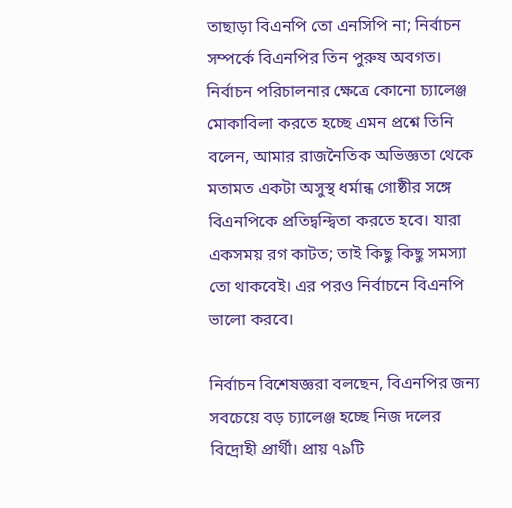তাছাড়া বিএনপি তো এনসিপি না; নির্বাচন সম্পর্কে বিএনপির তিন পুরুষ অবগত। নির্বাচন পরিচালনার ক্ষেত্রে কোনো চ্যালেঞ্জ মোকাবিলা করতে হচ্ছে এমন প্রশ্নে তিনি বলেন, আমার রাজনৈতিক অভিজ্ঞতা থেকে মতামত একটা অসুস্থ ধর্মান্ধ গোষ্ঠীর সঙ্গে বিএনপিকে প্রতিদ্বন্দ্বিতা করতে হবে। যারা একসময় রগ কাটত; তাই কিছু কিছু সমস্যা তো থাকবেই। এর পরও নির্বাচনে বিএনপি ভালো করবে।

নির্বাচন বিশেষজ্ঞরা বলছেন, বিএনপির জন্য সবচেয়ে বড় চ্যালেঞ্জ হচ্ছে নিজ দলের বিদ্রোহী প্রার্থী। প্রায় ৭৯টি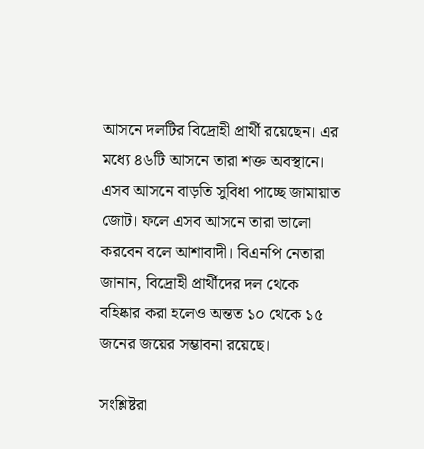আসনে দলটির বিদ্রোহী প্রার্থী রয়েছেন। এর মধ্যে ৪৬টি আসনে তারা শক্ত অবস্থানে। এসব আসনে বাড়তি সুবিধা পাচ্ছে জামায়াত জোট। ফলে এসব আসনে তারা ভালো করবেন বলে আশাবাদী। বিএনপি নেতারা জানান, বিদ্রোহী প্রার্থীদের দল থেকে বহিষ্কার করা হলেও অন্তত ১০ থেকে ১৫ জনের জয়ের সম্ভাবনা রয়েছে।

সংশ্লিষ্টরা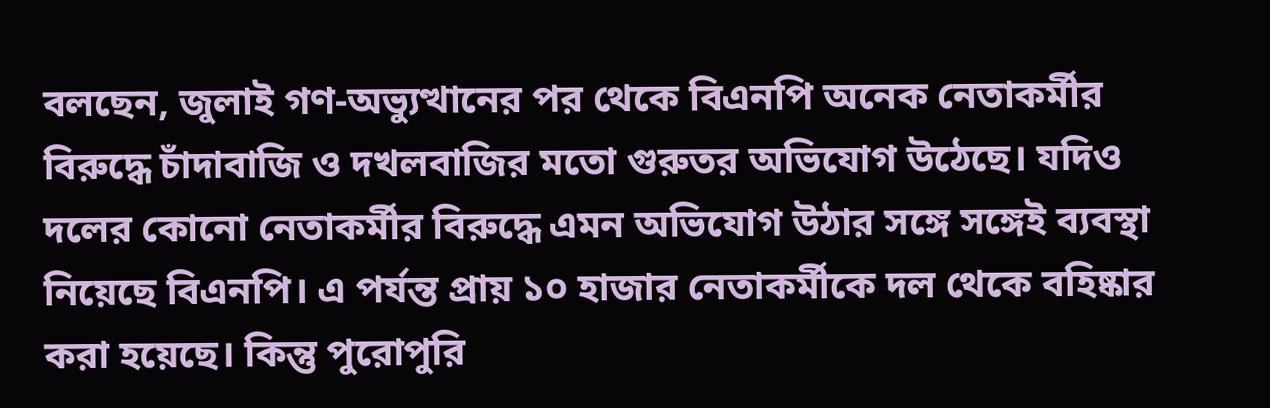বলছেন, জুলাই গণ-অভ্যুত্থানের পর থেকে বিএনপি অনেক নেতাকর্মীর বিরুদ্ধে চাঁদাবাজি ও দখলবাজির মতো গুরুতর অভিযোগ উঠেছে। যদিও দলের কোনো নেতাকর্মীর বিরুদ্ধে এমন অভিযোগ উঠার সঙ্গে সঙ্গেই ব্যবস্থা নিয়েছে বিএনপি। এ পর্যন্ত প্রায় ১০ হাজার নেতাকর্মীকে দল থেকে বহিষ্কার করা হয়েছে। কিন্তু পুরোপুরি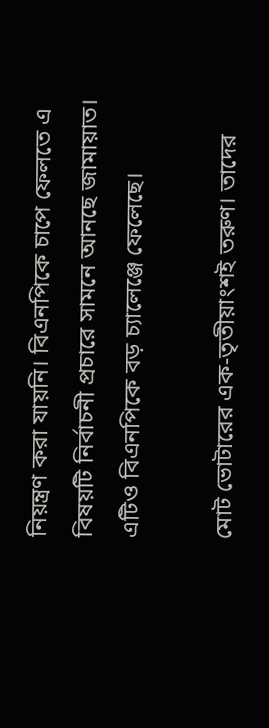নিয়ন্ত্রণ করা যায়নি। বিএনপিকে চাপে ফেলতে এ বিষয়টি নির্বাচনী প্রচারে সামনে আনছে জামায়াত। এটিও বিএনপিকে বড় চ্যালেঞ্জে ফেলেছে।

মোট ভোটারের এক-তৃতীয়াংশই তরুণ। তাদের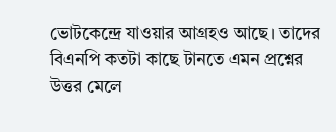ভোটকেন্দ্রে যাওয়ার আগ্রহও আছে। তাদের বিএনপি কতটা কাছে টানতে এমন প্রশ্নের উত্তর মেলে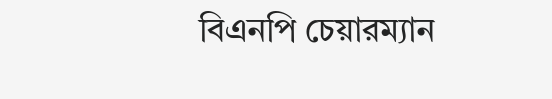বিএনপি চেয়ারম্যান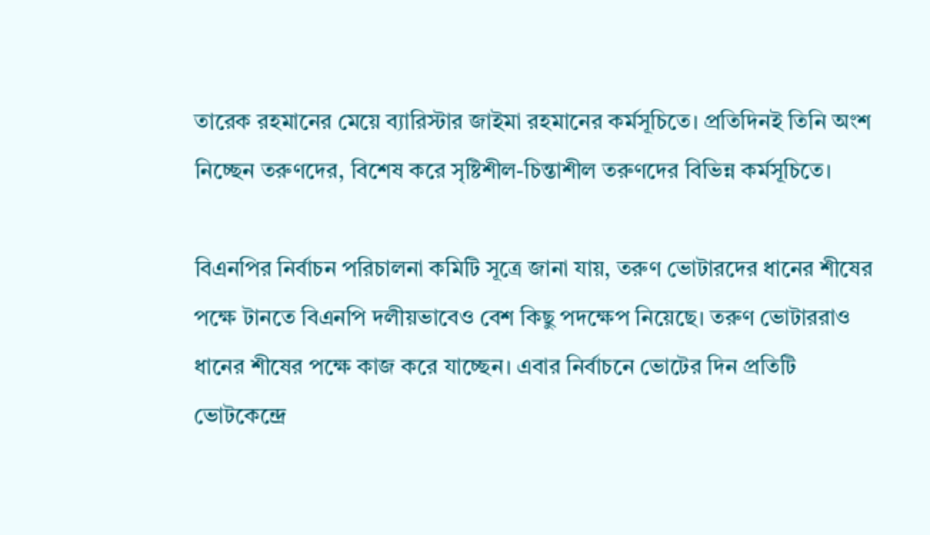তারেক রহমানের মেয়ে ব্যারিস্টার জাইমা রহমানের কর্মসূচিতে। প্রতিদিনই তিনি অংশ নিচ্ছেন তরুণদের, বিশেষ করে সৃষ্টিশীল-চিন্তাশীল তরুণদের বিভিন্ন কর্মসূচিতে।

বিএনপির নির্বাচন পরিচালনা কমিটি সূত্রে জানা যায়, তরুণ ভোটারদের ধানের শীষের পক্ষে টানতে বিএনপি দলীয়ভাবেও বেশ কিছু পদক্ষেপ নিয়েছে। তরুণ ভোটাররাও ধানের শীষের পক্ষে কাজ করে যাচ্ছেন। এবার নির্বাচনে ভোটের দিন প্রতিটি ভোটকেন্দ্রে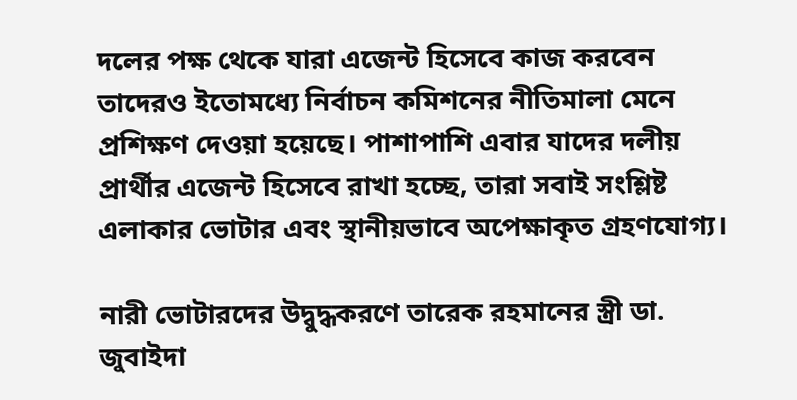দলের পক্ষ থেকে যারা এজেন্ট হিসেবে কাজ করবেন তাদেরও ইতোমধ্যে নির্বাচন কমিশনের নীতিমালা মেনে প্রশিক্ষণ দেওয়া হয়েছে। পাশাপাশি এবার যাদের দলীয় প্রার্থীর এজেন্ট হিসেবে রাখা হচ্ছে, তারা সবাই সংশ্লিষ্ট এলাকার ভোটার এবং স্থানীয়ভাবে অপেক্ষাকৃত গ্রহণযোগ্য।

নারী ভোটারদের উদ্বুদ্ধকরণে তারেক রহমানের স্ত্রী ডা. জুবাইদা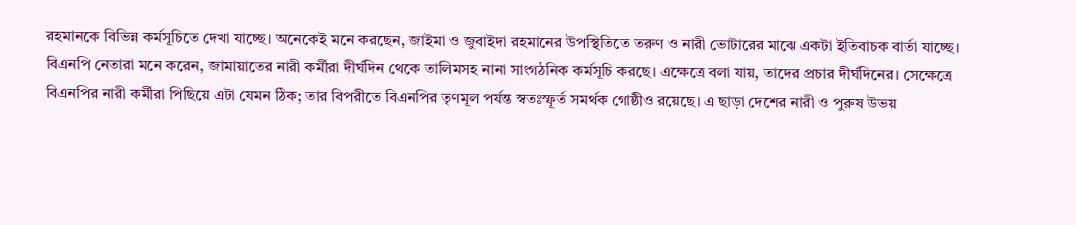রহমানকে বিভিন্ন কর্মসূচিতে দেখা যাচ্ছে। অনেকেই মনে করছেন, জাইমা ও জুবাইদা রহমানের উপস্থিতিতে তরুণ ও নারী ভোটারের মাঝে একটা ইতিবাচক বার্তা যাচ্ছে। বিএনপি নেতারা মনে করেন, জামায়াতের নারী কর্মীরা দীর্ঘদিন থেকে তালিমসহ নানা সাংগঠনিক কর্মসূচি করছে। এক্ষেত্রে বলা যায়, তাদের প্রচার দীর্ঘদিনের। সেক্ষেত্রে বিএনপির নারী কর্মীরা পিছিয়ে এটা যেমন ঠিক; তার বিপরীতে বিএনপির তৃণমূল পর্যন্ত স্বতঃস্ফূর্ত সমর্থক গোষ্ঠীও রয়েছে। এ ছাড়া দেশের নারী ও পুরুষ উভয়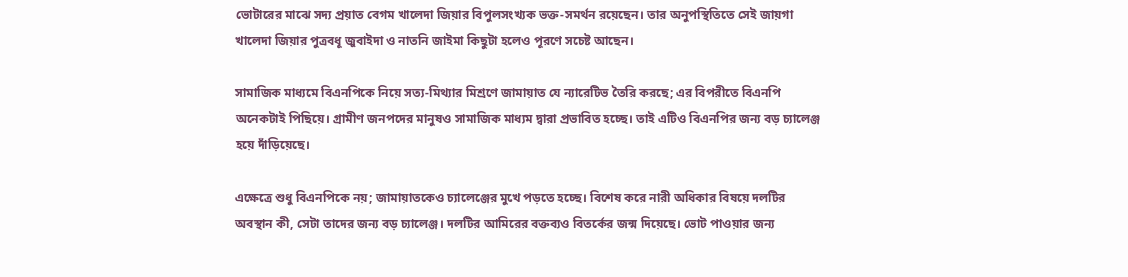ভোটারের মাঝে সদ্য প্রয়াত বেগম খালেদা জিয়ার বিপুলসংখ্যক ভক্ত-সমর্থন রয়েছেন। তার অনুপস্থিতিতে সেই জায়গা খালেদা জিয়ার পুত্রবধূ জুবাইদা ও নাতনি জাইমা কিছুটা হলেও পূরণে সচেষ্ট আছেন।

সামাজিক মাধ্যমে বিএনপিকে নিয়ে সত্য-মিথ্যার মিশ্রণে জামায়াত যে ন্যারেটিভ তৈরি করছে; এর বিপরীতে বিএনপি অনেকটাই পিছিয়ে। গ্রামীণ জনপদের মানুষও সামাজিক মাধ্যম দ্বারা প্রভাবিত হচ্ছে। তাই এটিও বিএনপির জন্য বড় চ্যালেঞ্জ হয়ে দাঁড়িয়েছে।

এক্ষেত্রে শুধু বিএনপিকে নয়; জামায়াতকেও চ্যালেঞ্জের মুখে পড়তে হচ্ছে। বিশেষ করে নারী অধিকার বিষয়ে দলটির অবস্থান কী, সেটা তাদের জন্য বড় চ্যালেঞ্জ। দলটির আমিরের বক্তব্যও বিতর্কের জন্ম দিয়েছে। ভোট পাওয়ার জন্য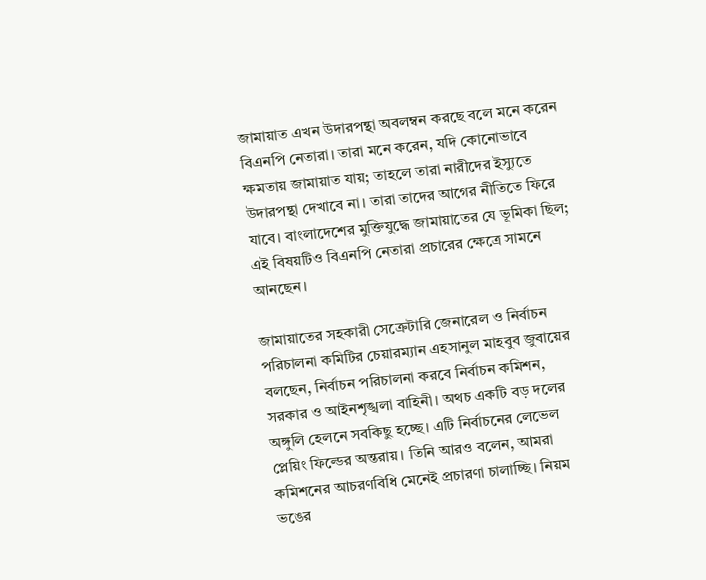জামায়াত এখন উদারপন্থা অবলম্বন করছে বলে মনে করেন বিএনপি নেতারা। তারা মনে করেন, যদি কোনোভাবে ক্ষমতায় জামায়াত যায়; তাহলে তারা নারীদের ইস্যুতে উদারপন্থা দেখাবে না। তারা তাদের আগের নীতিতে ফিরে যাবে। বাংলাদেশের মুক্তিযুদ্ধে জামায়াতের যে ভূমিকা ছিল; এই বিষয়টিও বিএনপি নেতারা প্রচারের ক্ষেত্রে সামনে আনছেন।

জামায়াতের সহকারী সেক্রেটারি জেনারেল ও নির্বাচন পরিচালনা কমিটির চেয়ারম্যান এহসানুল মাহবুব জুবায়ের বলছেন, নির্বাচন পরিচালনা করবে নির্বাচন কমিশন, সরকার ও আইনশৃঙ্খলা বাহিনী। অথচ একটি বড় দলের অঙ্গুলি হেলনে সবকিছু হচ্ছে। এটি নির্বাচনের লেভেল প্লেয়িং ফিল্ডের অন্তরায়। তিনি আরও বলেন, আমরা কমিশনের আচরণবিধি মেনেই প্রচারণা চালাচ্ছি। নিয়ম ভঙের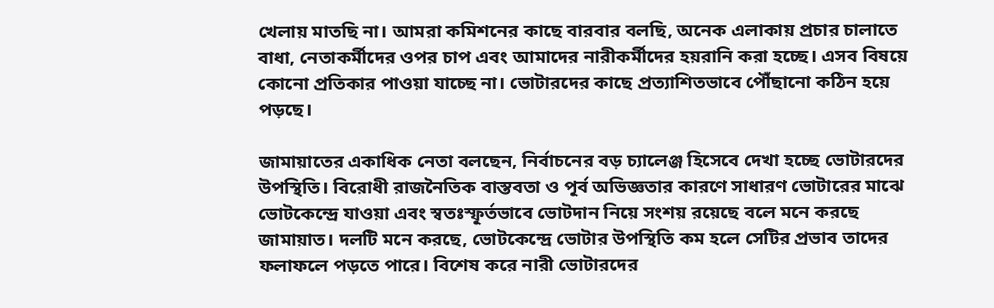খেলায় মাতছি না। আমরা কমিশনের কাছে বারবার বলছি, অনেক এলাকায় প্রচার চালাতে বাধা, নেতাকর্মীদের ওপর চাপ এবং আমাদের নারীকর্মীদের হয়রানি করা হচ্ছে। এসব বিষয়ে কোনো প্রতিকার পাওয়া যাচ্ছে না। ভোটারদের কাছে প্রত্যাশিতভাবে পৌঁছানো কঠিন হয়ে পড়ছে।

জামায়াতের একাধিক নেতা বলছেন, নির্বাচনের বড় চ্যালেঞ্জ হিসেবে দেখা হচ্ছে ভোটারদের উপস্থিতি। বিরোধী রাজনৈতিক বাস্তবতা ও পূর্ব অভিজ্ঞতার কারণে সাধারণ ভোটারের মাঝে ভোটকেন্দ্রে যাওয়া এবং স্বতঃস্ফূর্তভাবে ভোটদান নিয়ে সংশয় রয়েছে বলে মনে করছে জামায়াত। দলটি মনে করছে, ভোটকেন্দ্রে ভোটার উপস্থিতি কম হলে সেটির প্রভাব তাদের ফলাফলে পড়তে পারে। বিশেষ করে নারী ভোটারদের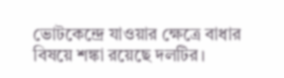ভোটকেন্দ্রে যাওয়ার ক্ষেত্রে বাধার বিষয়ে শঙ্কা রয়েছে দলটির।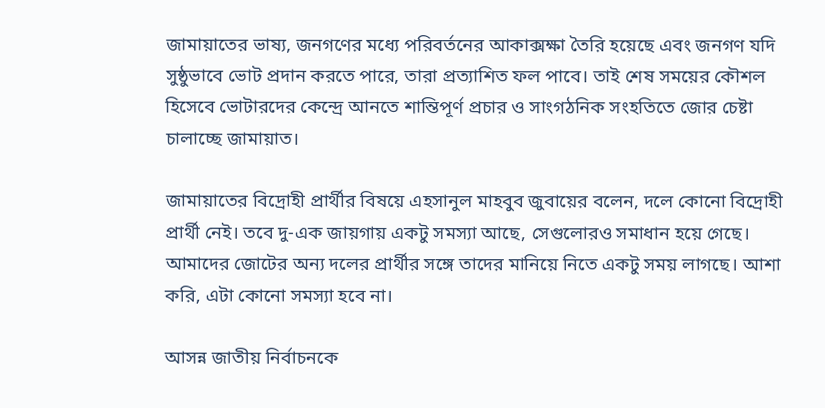জামায়াতের ভাষ্য, জনগণের মধ্যে পরিবর্তনের আকাক্সক্ষা তৈরি হয়েছে এবং জনগণ যদি সুষ্ঠুভাবে ভোট প্রদান করতে পারে, তারা প্রত্যাশিত ফল পাবে। তাই শেষ সময়ের কৌশল হিসেবে ভোটারদের কেন্দ্রে আনতে শান্তিপূর্ণ প্রচার ও সাংগঠনিক সংহতিতে জোর চেষ্টা চালাচ্ছে জামায়াত।

জামায়াতের বিদ্রোহী প্রার্থীর বিষয়ে এহসানুল মাহবুব জুবায়ের বলেন, দলে কোনো বিদ্রোহী প্রার্থী নেই। তবে দু-এক জায়গায় একটু সমস্যা আছে, সেগুলোরও সমাধান হয়ে গেছে। আমাদের জোটের অন্য দলের প্রার্থীর সঙ্গে তাদের মানিয়ে নিতে একটু সময় লাগছে। আশা করি, এটা কোনো সমস্যা হবে না।

আসন্ন জাতীয় নির্বাচনকে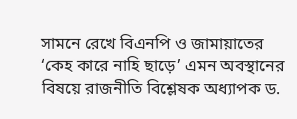সামনে রেখে বিএনপি ও জামায়াতের ‘কেহ কারে নাহি ছাড়ে’ এমন অবস্থানের বিষয়ে রাজনীতি বিশ্লেষক অধ্যাপক ড.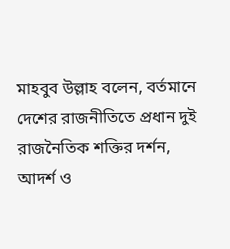মাহবুব উল্লাহ বলেন, বর্তমানে দেশের রাজনীতিতে প্রধান দুই রাজনৈতিক শক্তির দর্শন, আদর্শ ও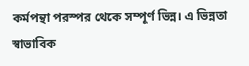কর্মপন্থা পরস্পর থেকে সম্পূর্ণ ভিন্ন। এ ভিন্নতা স্বাভাবিক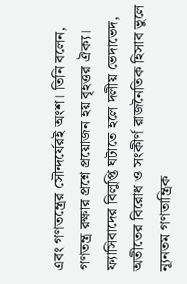এবং গণতন্ত্রের সৌন্দর্যেরই অংশ। তিনি বলেন, গণতন্ত্র রক্ষার প্রশ্নে প্রয়োজন হয় বৃহত্তর ঐক্য। ফ্যাসিবাদের বিলুপ্তি ঘটাতে হলে দলীয় ভেদাভেদ, অতীতের বিরোধ ও সংকীর্ণ রাজনৈতিক হিসাব ভুলে ন্যূনতম গণতান্ত্রিক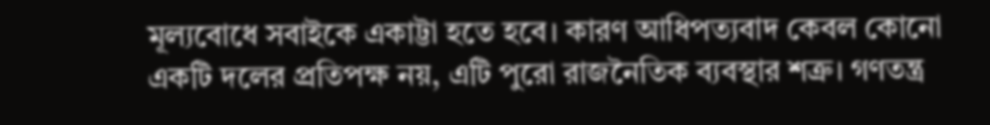মূল্যবোধে সবাইকে একাট্টা হতে হবে। কারণ আধিপত্যবাদ কেবল কোনো একটি দলের প্রতিপক্ষ নয়, এটি পুরো রাজনৈতিক ব্যবস্থার শত্রু। গণতন্ত্র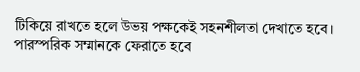টিকিয়ে রাখতে হলে উভয় পক্ষকেই সহনশীলতা দেখাতে হবে। পারস্পরিক সম্মানকে ফেরাতে হবে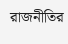রাজনীতির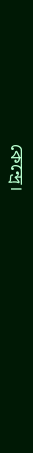কেন্দ্রে।